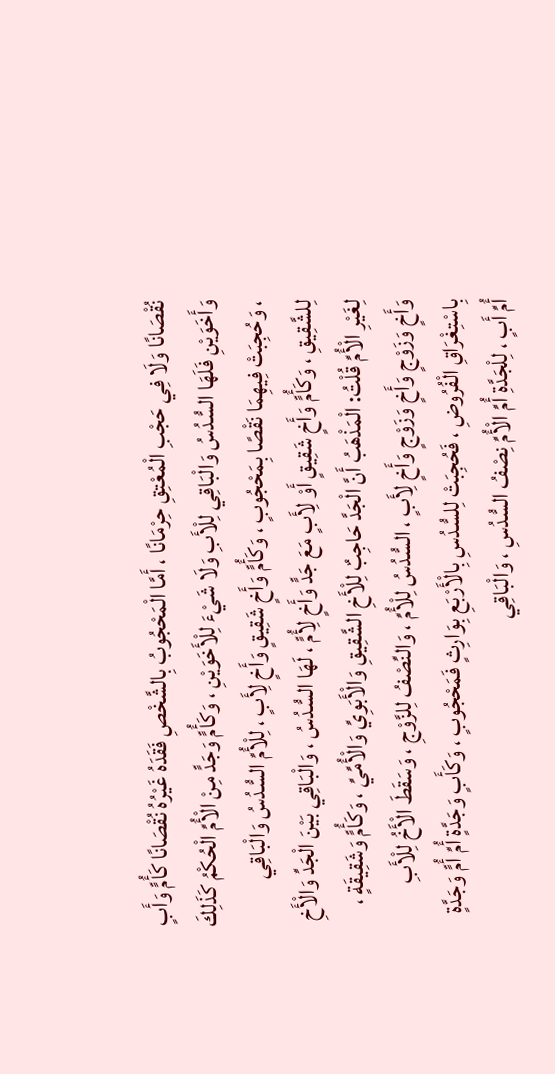نُقْصَانًا وَلَا فِي حَجْبِ الْمُعْتِقِ حِرْمَانًا ، أَمَّا الْمَحْجُوبُ بِالشَّخْصِ فَقَدَهُ غَيْرُهُ نُقْصَانًا كَأُمٍّ وَأَبٍ وَأَخَوَيْنِ فَلَهَا السُّدُسُ وَالْبَاقِي لِلْأَبِ وَلَا شَيْءَ لِلْأَخَوَيْنِ ، وَكَأُمٍّ وَجَدٍّ مِنْ الْأُمِّ الْحُكْمُ كَذَلِكَ ، وَحُجِبَتْ فِيهِمَا نَقْصًا بِمَحْجُوبٍ ، وَكَأُمٍّ وَأَخٍ شَقِيقٍ وَأَخٍ لِأَبٍ ، لِلْأُمِّ السُّدُسُ وَالْبَاقِي لِلشَّقِيقِ ، وَكَأُمٍّ وَأَخٍ شَقِيقٍ أَوْ لِأَبٍ مَعَ جَدٍّ وَأَخٍ لِأُمٍّ ، لَهَا السُّدُسُ ، وَالْبَاقِي بَيْنَ الْجَدِّ وَالْأَخِ لِغَيْرِ الْأُمِّ قُلْتُ: الْمَذْهَبُ أَنَّ الْجَدَّ حَاجِبٌ لِلْأَخِ الشَّقِيقِ وَالْأَبَوِيِّ وَالْأُمِّيِّ ، وَكَأُمٍّ وَشَقِيقَةٍ ، وَأَخٍ وَزَوْجٍ وَأَخٍ وَزَوْجٍ وَأَخٍ لِأَبٍ ، السُّدُسُ لِلْأُمِّ ، وَالنِّصْفُ لِلزَّوْجِ ، وَسَقَطَ الْأَخُ لِلْأَبِ بِاسْتِغْرَاقِ الْفُرُوضِ ، فَحُجِبَتْ لِلسُّدُسِ بِالْأَرْبَعِ بِوَارِثٍ فَمَحْجُوبٍ ، وَكَأَبٍ وَجَدَّةٍ أُمِّ أُمٍّ وَجَدَّةٍ أُمِّ أَبٍ ، لِلْجَدَّةِ أُمِّ الْأُمِّ نِصْفُ السُّدُسِ ، وَالْبَاقِي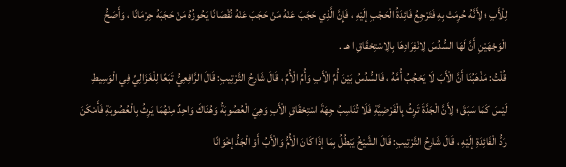لِلْأَبِ ؛ لِأَنَّهُ حُرِمَتْ بِهِ فَتَرْجِعُ فَائِدَةُ الْحَجْبِ إلَيْهِ ، فَإِنَّ الَّذِي حَجَبَ عَنْهُ مَنْ حَجَبَ عَنْهُ نُقْصَانًا يَحُوزُهُ مَنْ حَجَبَهُ حِرْمَانًا ، وَأَصَحُّ الْوَجْهَيْنِ أَنَّ لَهَا السُّدُسَ لِانْفِرَادِهَا بِالِاسْتِحْقَاقِ ا هـ .
قُلْتُ: مَذْهَبُنَا أَنَّ الْأَبَ لَا يَحْجُبُ أُمَّهُ ، فَالسُّدُسُ بَيْنَ أُمِّ الْأَبِ وَأُمِّ الْأُمِّ ، قَالَ شَارِحُ التَّرْتِيبِ: قَالَ الرَّافِعِيُّ تَبَعًا لِلْغَزَالِيِّ فِي الْوَسِيطِ لَيْسَ كَمَا سَبَقَ ؛ لِأَنَّ الْجَدَّةَ تَرِثُ بِالْفَرْضِيَّةِ فَلَا تُنَاسِبُ جِهَةَ اسْتِحْقَاقِ الْأَبِ وَهِيَ الْعُصُوبَةُ وَهُنَاكَ وَاحِدٌ مِنْهُمَا يَرِثُ بِالْعُصُوبَةِ فَأَمْكَنَ رَدُّ الْفَائِدَةِ إلَيْهِ ، قَالَ شَارِحُ التَّرْتِيبِ: قَالَ الشَّيْخُ يَبْطُلُ بِمَا إذَا كَانَ الْأُمُّ وَالْأَبُ أَوْ الْجَدُّ إخْوَانًا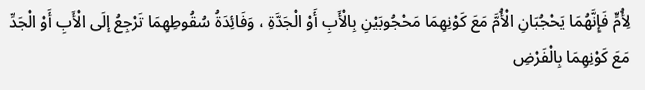لِأُمٍّ فَإِنَّهُمَا يَحْجُبَانِ الْأُمَّ مَعَ كَوْنِهِمَا مَحْجُوبَيْنِ بِالْأَبِ أَوْ الْجَدَّةِ ، وَفَائِدَةُ سُقُوطِهِمَا تَرْجِعُ إلَى الْأَبِ أَوْ الْجَدِّ مَعَ كَوْنِهِمَا بِالْفَرْضِ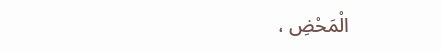الْمَحْضِ ،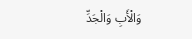وَالْأَبِ وَالْجَدِّ